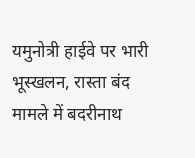यमुनोत्री हाईवे पर भारी भूस्खलन, रास्ता बंद
मामले में बदरीनाथ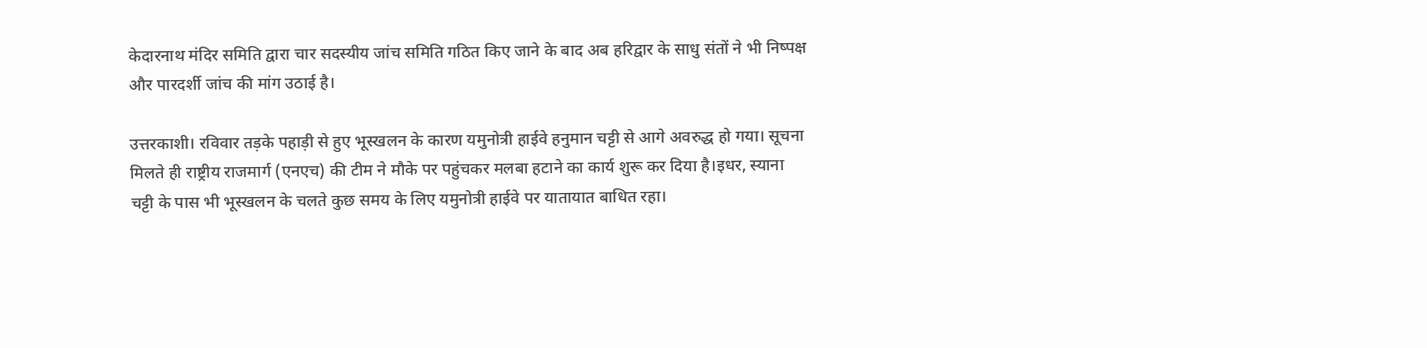केदारनाथ मंदिर समिति द्वारा चार सदस्यीय जांच समिति गठित किए जाने के बाद अब हरिद्वार के साधु संतों ने भी निष्पक्ष और पारदर्शी जांच की मांग उठाई है।

उत्तरकाशी। रविवार तड़के पहाड़ी से हुए भूस्खलन के कारण यमुनोत्री हाईवे हनुमान चट्टी से आगे अवरुद्ध हो गया। सूचना मिलते ही राष्ट्रीय राजमार्ग (एनएच) की टीम ने मौके पर पहुंचकर मलबा हटाने का कार्य शुरू कर दिया है।इधर, स्याना चट्टी के पास भी भूस्खलन के चलते कुछ समय के लिए यमुनोत्री हाईवे पर यातायात बाधित रहा।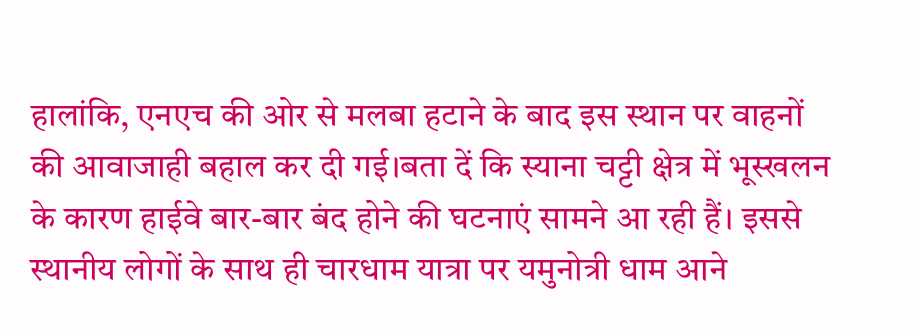हालांकि, एनएच की ओर से मलबा हटाने के बाद इस स्थान पर वाहनों की आवाजाही बहाल कर दी गई।बता दें कि स्याना चट्टी क्षेत्र में भूस्खलन के कारण हाईवे बार-बार बंद होने की घटनाएं सामने आ रही हैं। इससे स्थानीय लोगों के साथ ही चारधाम यात्रा पर यमुनोत्री धाम आने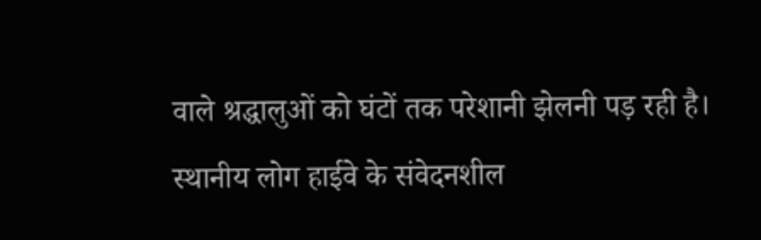वाले श्रद्धालुओं को घंटों तक परेशानी झेलनी पड़ रही है। स्थानीय लोग हाईवे के संवेदनशील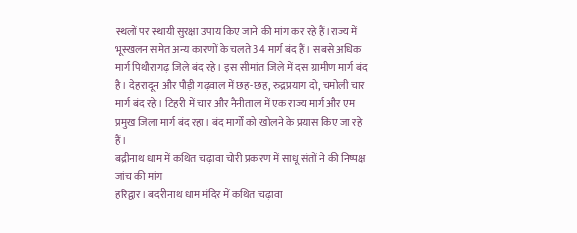स्थलों पर स्थायी सुरक्षा उपाय किए जाने की मांग कर रहे हैं।राज्य में भूस्खलन समेत अन्य कारणों के चलते 34 मार्ग बंद हैं। सबसे अधिक मार्ग पिथौरागढ़ जिले बंद रहे। इस सीमांत जिले में दस ग्रामीण मार्ग बंद है। देहरादून और पौड़ी गढ़वाल में छह-छह, रुद्रप्रयाग दो, चमोली चार मार्ग बंद रहे। टिहरी में चार और नैनीताल में एक राज्य मार्ग और एम प्रमुख जिला मार्ग बंद रहा। बंद मार्गों को खोलने के प्रयास किए जा रहे हैं।
बद्रीनाथ धाम में कथित चढ़ावा चोरी प्रकरण में साधू संतों ने की निष्पक्ष जांच की मांग
हरिद्वार। बदरीनाथ धाम मंदिर में कथित चढ़ावा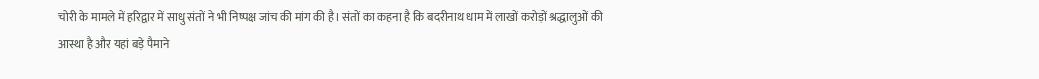चोरी के मामले में हरिद्वार में साधु संतों ने भी निष्पक्ष जांच की मांग की है। संतों का कहना है कि बदरीनाथ धाम में लाखों करोड़ों श्रद्धालुओं की आस्था है और यहां बड़े पैमाने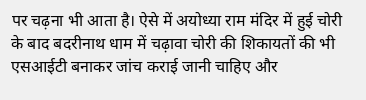पर चढ़ना भी आता है। ऐसे में अयोध्या राम मंदिर में हुई चोरी के बाद बदरीनाथ धाम में चढ़ावा चोरी की शिकायतों की भी एसआईटी बनाकर जांच कराई जानी चाहिए और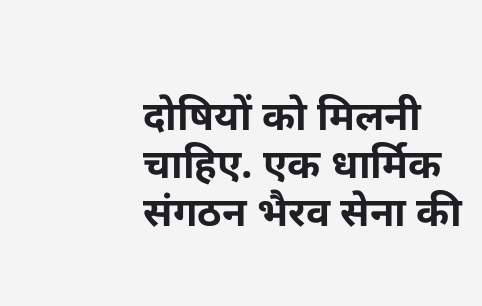दोषियों को मिलनी चाहिए. एक धार्मिक संगठन भैरव सेना की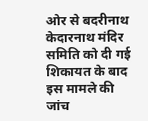ओर से बदरीनाथ केदारनाथ मंदिर समिति को दी गई शिकायत के बाद इस मामले की जांच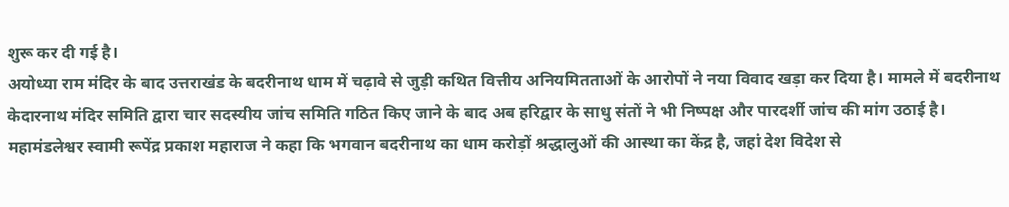शुरू कर दी गई है।
अयोध्या राम मंदिर के बाद उत्तराखंड के बदरीनाथ धाम में चढ़ावे से जुड़ी कथित वित्तीय अनियमितताओं के आरोपों ने नया विवाद खड़ा कर दिया है। मामले में बदरीनाथ केदारनाथ मंदिर समिति द्वारा चार सदस्यीय जांच समिति गठित किए जाने के बाद अब हरिद्वार के साधु संतों ने भी निष्पक्ष और पारदर्शी जांच की मांग उठाई है। महामंडलेश्वर स्वामी रूपेंद्र प्रकाश महाराज ने कहा कि भगवान बदरीनाथ का धाम करोड़ों श्रद्धालुओं की आस्था का केंद्र है, जहां देश विदेश से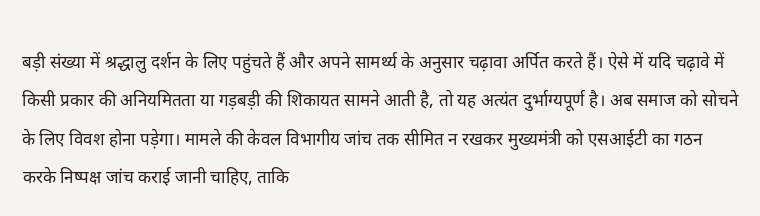बड़ी संख्या में श्रद्धालु दर्शन के लिए पहुंचते हैं और अपने सामर्थ्य के अनुसार चढ़ावा अर्पित करते हैं। ऐसे में यदि चढ़ावे में किसी प्रकार की अनियमितता या गड़बड़ी की शिकायत सामने आती है, तो यह अत्यंत दुर्भाग्यपूर्ण है। अब समाज को सोचने के लिए विवश होना पड़ेगा। मामले की केवल विभागीय जांच तक सीमित न रखकर मुख्यमंत्री को एसआईटी का गठन करके निष्पक्ष जांच कराई जानी चाहिए, ताकि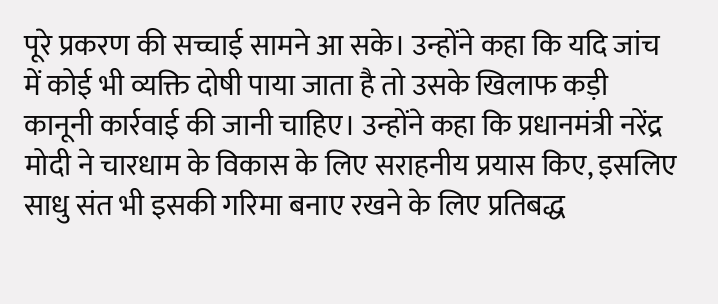पूरे प्रकरण की सच्चाई सामने आ सके। उन्होंने कहा कि यदि जांच में कोई भी व्यक्ति दोषी पाया जाता है तो उसके खिलाफ कड़ी कानूनी कार्रवाई की जानी चाहिए। उन्होंने कहा कि प्रधानमंत्री नरेंद्र मोदी ने चारधाम के विकास के लिए सराहनीय प्रयास किए, इसलिए साधु संत भी इसकी गरिमा बनाए रखने के लिए प्रतिबद्ध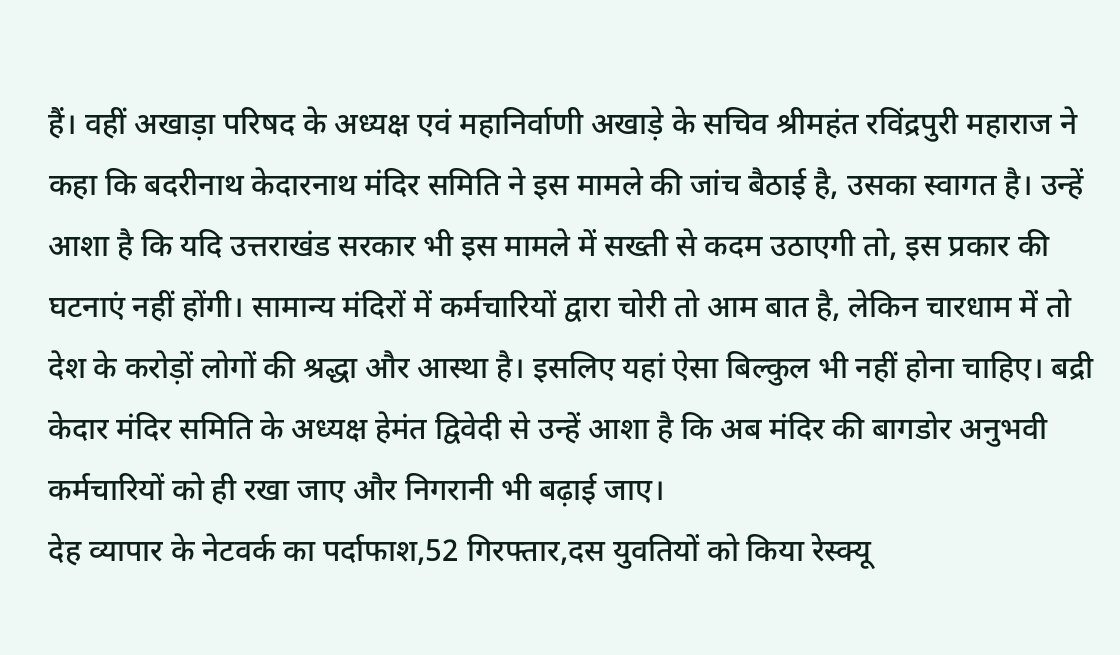हैं। वहीं अखाड़ा परिषद के अध्यक्ष एवं महानिर्वाणी अखाड़े के सचिव श्रीमहंत रविंद्रपुरी महाराज ने कहा कि बदरीनाथ केदारनाथ मंदिर समिति ने इस मामले की जांच बैठाई है, उसका स्वागत है। उन्हें आशा है कि यदि उत्तराखंड सरकार भी इस मामले में सख्ती से कदम उठाएगी तो, इस प्रकार की घटनाएं नहीं होंगी। सामान्य मंदिरों में कर्मचारियों द्वारा चोरी तो आम बात है, लेकिन चारधाम में तो देश के करोड़ों लोगों की श्रद्धा और आस्था है। इसलिए यहां ऐसा बिल्कुल भी नहीं होना चाहिए। बद्री केदार मंदिर समिति के अध्यक्ष हेमंत द्विवेदी से उन्हें आशा है कि अब मंदिर की बागडोर अनुभवी कर्मचारियों को ही रखा जाए और निगरानी भी बढ़ाई जाए।
देह व्यापार के नेटवर्क का पर्दाफाश,52 गिरफ्तार,दस युवतियों को किया रेस्क्यू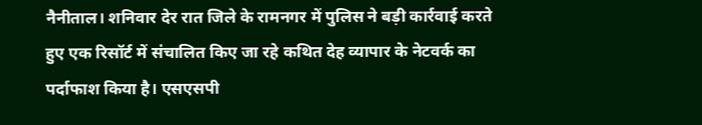नैनीताल। शनिवार देर रात जिले के रामनगर में पुलिस ने बड़ी कार्रवाई करते हुए एक रिसॉर्ट में संचालित किए जा रहे कथित देह व्यापार के नेटवर्क का पर्दाफाश किया है। एसएसपी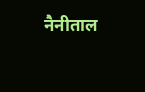नैनीताल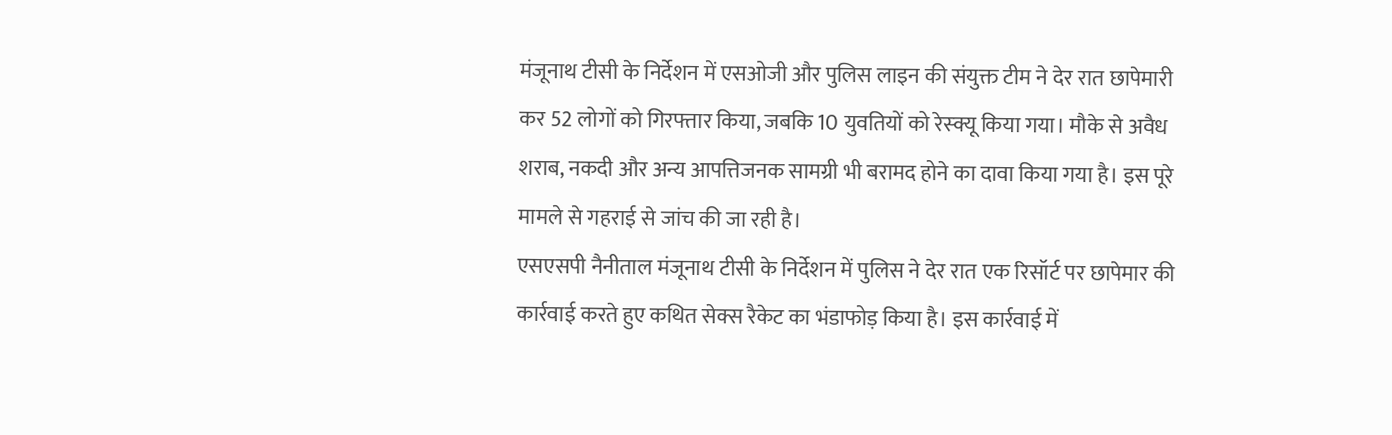मंजूनाथ टीसी के निर्देशन में एसओजी और पुलिस लाइन की संयुक्त टीम ने देर रात छापेमारी कर 52 लोगों को गिरफ्तार किया, जबकि 10 युवतियों को रेस्क्यू किया गया। मौके से अवैध शराब, नकदी और अन्य आपत्तिजनक सामग्री भी बरामद होने का दावा किया गया है। इस पूरे मामले से गहराई से जांच की जा रही है।
एसएसपी नैनीताल मंजूनाथ टीसी के निर्देशन में पुलिस ने देर रात एक रिसॉर्ट पर छापेमार की कार्रवाई करते हुए कथित सेक्स रैकेट का भंडाफोड़ किया है। इस कार्रवाई में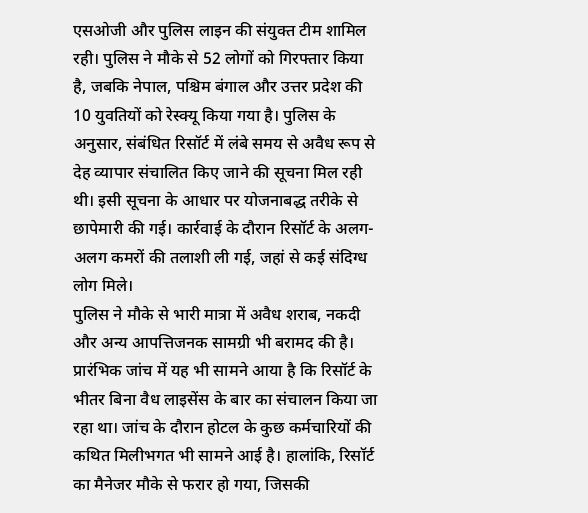एसओजी और पुलिस लाइन की संयुक्त टीम शामिल रही। पुलिस ने मौके से 52 लोगों को गिरफ्तार किया है, जबकि नेपाल, पश्चिम बंगाल और उत्तर प्रदेश की 10 युवतियों को रेस्क्यू किया गया है। पुलिस के अनुसार, संबंधित रिसॉर्ट में लंबे समय से अवैध रूप से देह व्यापार संचालित किए जाने की सूचना मिल रही थी। इसी सूचना के आधार पर योजनाबद्ध तरीके से छापेमारी की गई। कार्रवाई के दौरान रिसॉर्ट के अलग-अलग कमरों की तलाशी ली गई, जहां से कई संदिग्ध लोग मिले।
पुलिस ने मौके से भारी मात्रा में अवैध शराब, नकदी और अन्य आपत्तिजनक सामग्री भी बरामद की है। प्रारंभिक जांच में यह भी सामने आया है कि रिसॉर्ट के भीतर बिना वैध लाइसेंस के बार का संचालन किया जा रहा था। जांच के दौरान होटल के कुछ कर्मचारियों की कथित मिलीभगत भी सामने आई है। हालांकि, रिसॉर्ट का मैनेजर मौके से फरार हो गया, जिसकी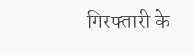गिरफ्तारी के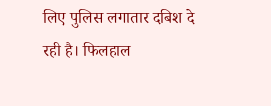लिए पुलिस लगातार दबिश दे रही है। फिलहाल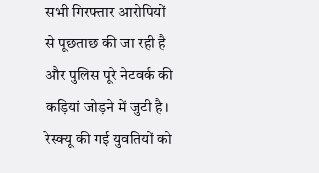सभी गिरफ्तार आरोपियों से पूछताछ की जा रही है और पुलिस पूरे नेटवर्क की कड़ियां जोड़ने में जुटी है। रेस्क्यू की गई युवतियों को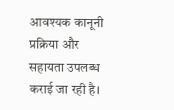आवश्यक कानूनी प्रक्रिया और सहायता उपलब्ध कराई जा रही है।